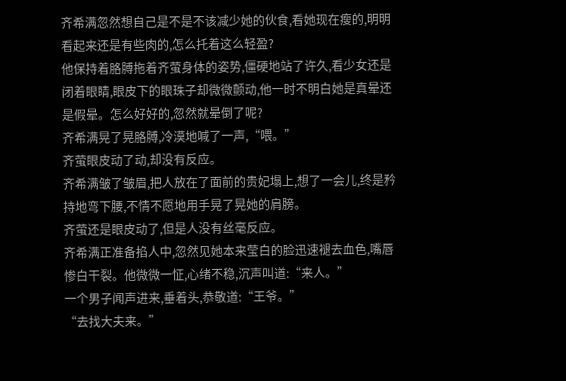齐希满忽然想自己是不是不该减少她的伙食,看她现在瘦的,明明看起来还是有些肉的,怎么托着这么轻盈?
他保持着胳膊拖着齐萤身体的姿势,僵硬地站了许久,看少女还是闭着眼睛,眼皮下的眼珠子却微微颤动,他一时不明白她是真晕还是假晕。怎么好好的,忽然就晕倒了呢?
齐希满晃了晃胳膊,冷漠地喊了一声,“喂。”
齐萤眼皮动了动,却没有反应。
齐希满皱了皱眉,把人放在了面前的贵妃塌上,想了一会儿,终是矜持地弯下腰,不情不愿地用手晃了晃她的肩膀。
齐萤还是眼皮动了,但是人没有丝毫反应。
齐希满正准备掐人中,忽然见她本来莹白的脸迅速褪去血色,嘴唇惨白干裂。他微微一怔,心绪不稳,沉声叫道:“来人。”
一个男子闻声进来,垂着头,恭敬道:“王爷。”
“去找大夫来。”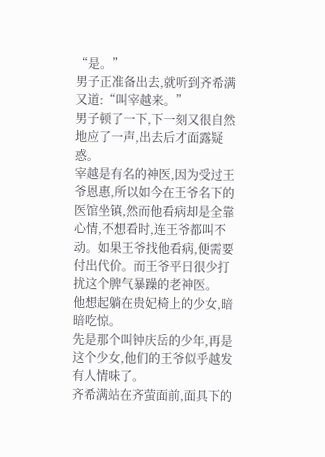“是。”
男子正准备出去,就听到齐希满又道:“叫宰越来。”
男子顿了一下,下一刻又很自然地应了一声,出去后才面露疑惑。
宰越是有名的神医,因为受过王爷恩惠,所以如今在王爷名下的医馆坐镇,然而他看病却是全靠心情,不想看时,连王爷都叫不动。如果王爷找他看病,便需要付出代价。而王爷平日很少打扰这个脾气暴躁的老神医。
他想起躺在贵妃椅上的少女,暗暗吃惊。
先是那个叫钟庆岳的少年,再是这个少女,他们的王爷似乎越发有人情味了。
齐希满站在齐萤面前,面具下的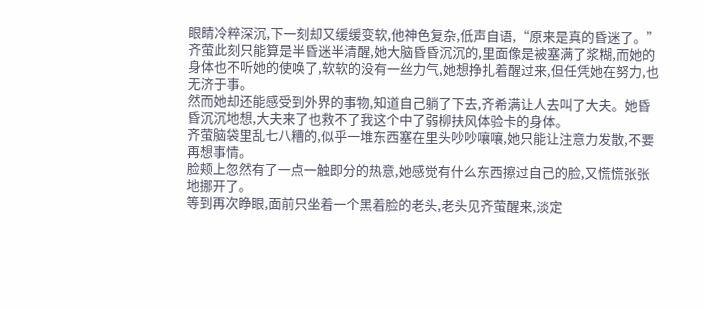眼睛冷粹深沉,下一刻却又缓缓变软,他神色复杂,低声自语,“原来是真的昏迷了。”
齐萤此刻只能算是半昏迷半清醒,她大脑昏昏沉沉的,里面像是被塞满了浆糊,而她的身体也不听她的使唤了,软软的没有一丝力气,她想挣扎着醒过来,但任凭她在努力,也无济于事。
然而她却还能感受到外界的事物,知道自己躺了下去,齐希满让人去叫了大夫。她昏昏沉沉地想,大夫来了也救不了我这个中了弱柳扶风体验卡的身体。
齐萤脑袋里乱七八糟的,似乎一堆东西塞在里头吵吵嚷嚷,她只能让注意力发散,不要再想事情。
脸颊上忽然有了一点一触即分的热意,她感觉有什么东西擦过自己的脸,又慌慌张张地挪开了。
等到再次睁眼,面前只坐着一个黑着脸的老头,老头见齐萤醒来,淡定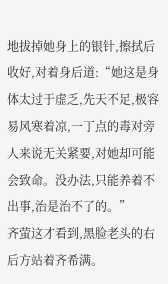地拔掉她身上的银针,擦拭后收好,对着身后道:“她这是身体太过于虚乏,先天不足,极容易风寒着凉,一丁点的毒对旁人来说无关紧要,对她却可能会致命。没办法,只能养着不出事,治是治不了的。”
齐萤这才看到,黑脸老头的右后方站着齐希满。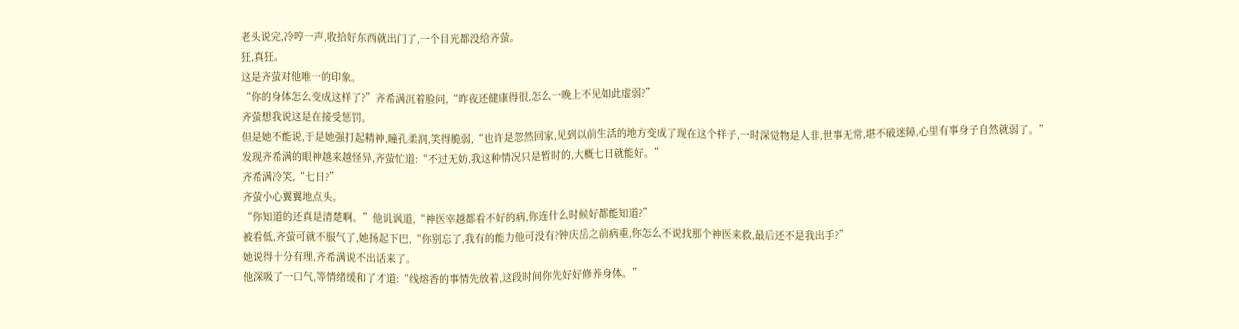老头说完,冷哼一声,收拾好东西就出门了,一个目光都没给齐萤。
狂,真狂。
这是齐萤对他唯一的印象。
“你的身体怎么变成这样了?”齐希满沉着脸问,“昨夜还健康得很,怎么一晚上不见如此虚弱?”
齐萤想我说这是在接受惩罚。
但是她不能说,于是她强打起精神,瞳孔柔润,笑得脆弱,“也许是忽然回家,见到以前生活的地方变成了现在这个样子,一时深觉物是人非,世事无常,堪不破迷障,心里有事身子自然就弱了。”
发现齐希满的眼神越来越怪异,齐萤忙道:“不过无妨,我这种情况只是暂时的,大概七日就能好。”
齐希满冷笑,“七日?”
齐萤小心翼翼地点头。
“你知道的还真是清楚啊。”他讥讽道,“神医宰越都看不好的病,你连什么时候好都能知道?”
被看低,齐萤可就不服气了,她扬起下巴,“你别忘了,我有的能力他可没有?钟庆岳之前病重,你怎么不说找那个神医来救,最后还不是我出手?”
她说得十分有理,齐希满说不出话来了。
他深吸了一口气,等情绪缓和了才道:“线熔香的事情先放着,这段时间你先好好修养身体。”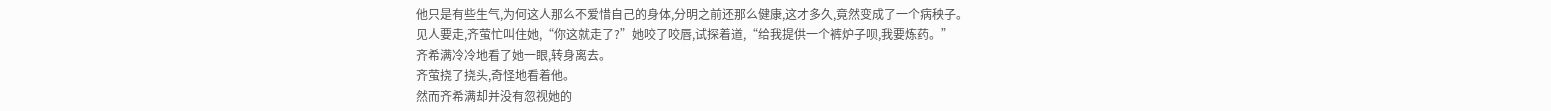他只是有些生气,为何这人那么不爱惜自己的身体,分明之前还那么健康,这才多久,竟然变成了一个病秧子。
见人要走,齐萤忙叫住她,“你这就走了?”她咬了咬唇,试探着道,“给我提供一个裤炉子呗,我要炼药。”
齐希满冷冷地看了她一眼,转身离去。
齐萤挠了挠头,奇怪地看着他。
然而齐希满却并没有忽视她的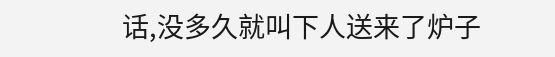话,没多久就叫下人送来了炉子